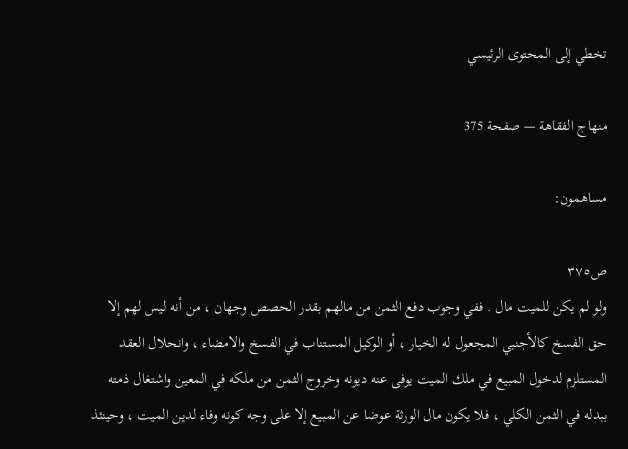تخطي إلى المحتوى الرئيسي

منهاج الفقاهة — صفحة 375

مساهمون:

ص٣٧٥
ولو لم يكن للميت مال . ففي وجوب دفع الثمن من مالهم بقدر الحصص وجهان ، من أنه ليس لهم إلا حق الفسخ كالأجنبي المجعول له الخيار ، أو الوكيل المستناب في الفسخ والامضاء ، وانحلال العقد المستلزم لدخول المبيع في ملك الميت يوفى عنه ديونه وخروج الثمن من ملكه في المعين واشتغال ذمته ببدله في الثمن الكلي ، فلا يكون مال الورثة عوضا عن المبيع إلا على وجه كونه وفاء لدين الميت ، وحينئذ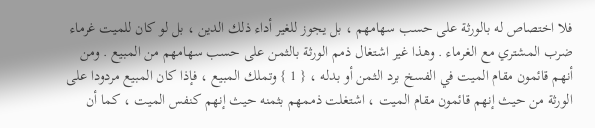فلا اختصاص له بالورثة على حسب سهامهم ، بل يجوز للغير أداء ذلك الدين ، بل لو كان للميت غرماء ضرب المشتري مع الغرماء . وهذا غير اشتغال ذمم الورثة بالثمن على حسب سهامهم من المبيع . ومن أنهم قائمون مقام الميت في الفسخ برد الثمن أو بدله ، { 1 } وتملك المبيع ، فإذا كان المبيع مردودا على الورثة من حيث إنهم قائمون مقام الميت ، اشتغلت ذممهم بثمنه حيث إنهم كنفس الميت ، كما أن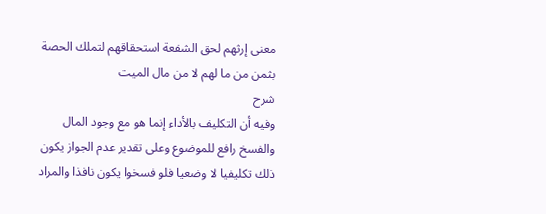معنى إرثهم لحق الشفعة استحقاقهم لتملك الحصة بثمن من ما لهم لا من مال الميت
شرح
وفيه أن التكليف بالأداء إنما هو مع وجود المال والفسخ رافع للموضوع وعلى تقدير عدم الجواز يكون ذلك تكليفيا لا وضعيا فلو فسخوا يكون نافذا والمراد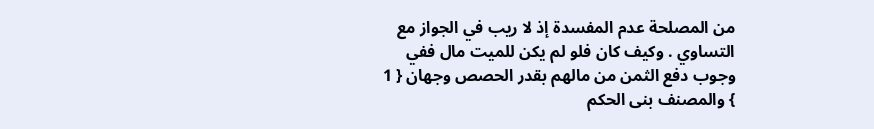من المصلحة عدم المفسدة إذ لا ريب في الجواز مع التساوي . وكيف كان فلو لم يكن للميت مال ففي وجوب دفع الثمن من مالهم بقدر الحصص وجهان { 1 } والمصنف بنى الحكم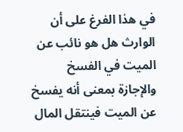في هذا الفرغ على أن الوارث هل هو نائب عن الميت في الفسخ والإجازة بمعنى أنه يفسخ عن الميت فينتقل المال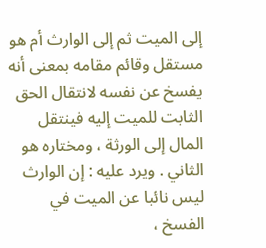إلى الميت ثم إلى الوارث أم هو مستقل وقائم مقامه بمعنى أنه يفسخ عن نفسه لانتقال الحق الثابت للميت إليه فينتقل المال إلى الورثة ، ومختاره هو الثاني . ويرد عليه : إن الوارث ليس نائبا عن الميت في الفسخ ،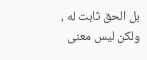بل الحق ثابت له ، ولكن ليس معنى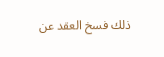ذلك فسخ العقد عن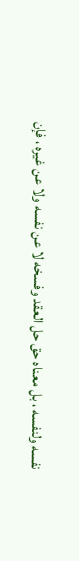نفسه ولنفسه ، بل معناه حق حل العقد وفسخه لا عن نفسه ولا عن غيره ، فإن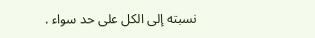نسبته إلى الكل على حد سواء .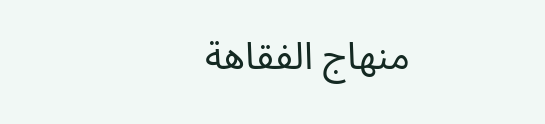منهاج الفقاهة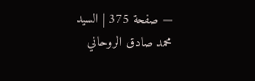— صفحة 375 | السيد محمد صادق الروحاني